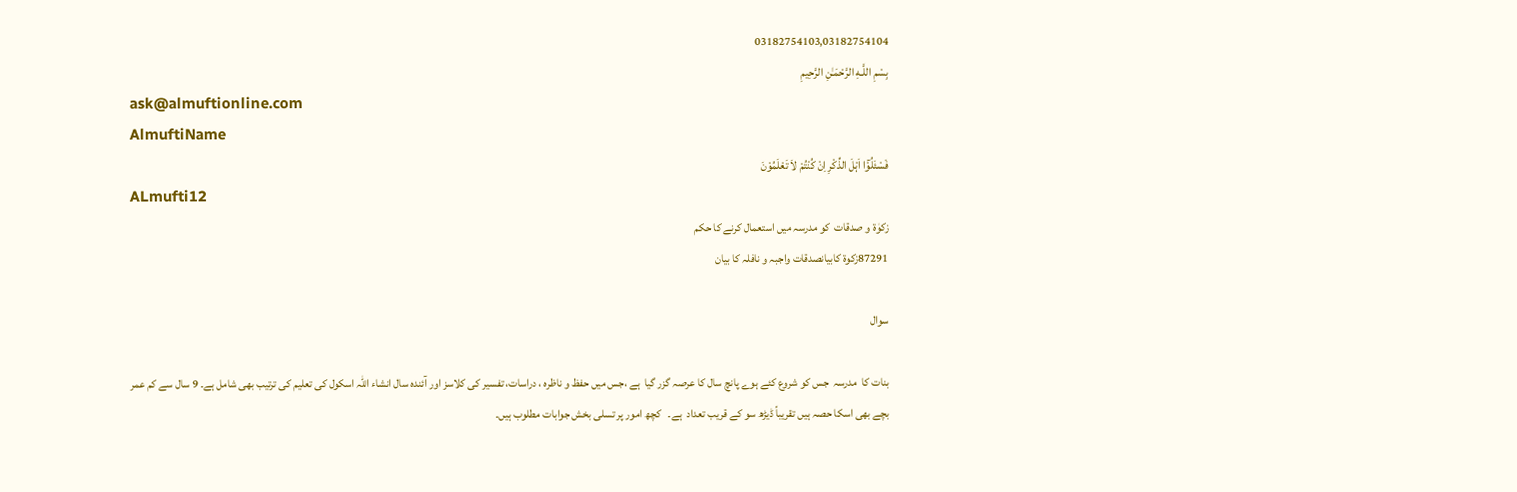03182754103,03182754104
بِسْمِ اللَّـهِ الرَّحْمَـٰنِ الرَّحِيمِ
ask@almuftionline.com
AlmuftiName
فَسْئَلُوْٓا اَہْلَ الذِّکْرِ اِنْ کُنْتُمْ لاَ تَعْلَمُوْنَ
ALmufti12
زکوٰۃ و صدقات  کو مدرسہ میں استعمال کرنے کا حکم
87291زکوة کابیانصدقات واجبہ و نافلہ کا بیان

سوال

بنات کا  مدرسہ  جس کو شروع کئے ہوے پانچ سال کا عرصہ گزر گیا  ہے ،جس میں حفظ و ناظرہ ، دراسات، تفسیر کی کلاسز اور آئندہ سال انشاء اللہ اسکول کی تعلیم کی ترتیب بھی شامل ہے۔ 9 سال سے کم عمر بچے بھی اسکا حصہ ہیں تقریباً ڈیڑھ سو کے قریب تعداد  ہے۔   کچھ امور پر تسلی بخش جوابات مطلوب ہیں۔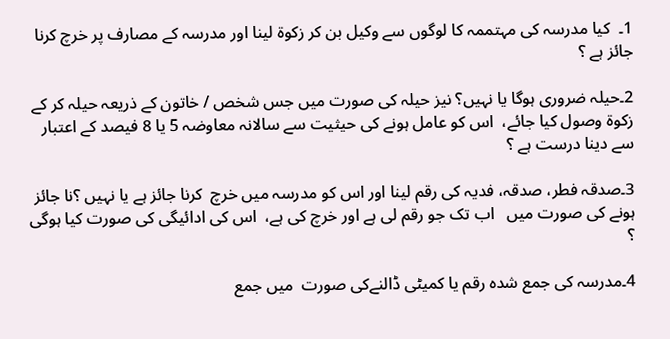1۔  کیا مدرسہ کی مہتممہ کا لوگوں سے وکیل بن کر زکوۃ لینا اور مدرسہ کے مصارف پر خرچ کرنا جائز ہے ؟

2۔حیلہ ضروری ہوگا یا نہیں؟ نیز حیلہ کی صورت میں جس شخص / خاتون کے ذریعہ حیلہ کر کے زکوۃ وصول کیا جائے،  اس کو عامل ہونے کی حیثیت سے سالانہ معاوضہ 5 یا 8 فیصد کے اعتبار سے دینا درست ہے ؟

3۔صدقہ فطر، صدقہ، فدیہ کی رقم لینا اور اس کو مدرسہ میں خرچ  کرنا جائز ہے یا نہیں ؟نا جائز ہونے کی صورت میں   اب تک جو رقم لی ہے اور خرچ کی ہے،  اس کی ادائیگی کی صورت کیا ہوگی ؟

4۔مدرسہ کی جمع شدہ رقم یا کمیٹی ڈالنےکی صورت  میں جمع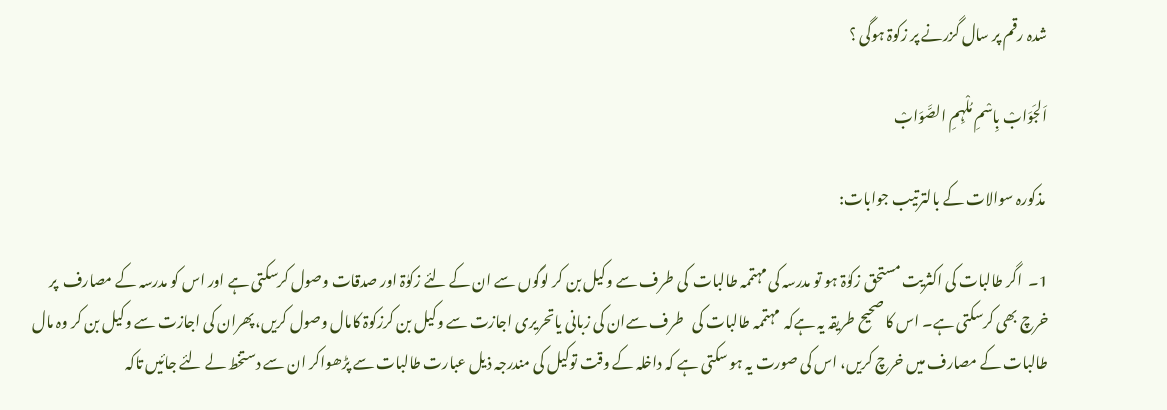شدہ رقم پر سال گزرنے پر زکوۃ ہوگی ؟

اَلجَوَابْ بِاسْمِ مُلْہِمِ الصَّوَابْ

 مذکورہ سوالات کے بالترتیب جوابات:

1۔  اگر طالبات کی اکثریت مستحق زکوٰۃ ہو تو مدرسہ کی مہتممہ طالبات  کی طرف سے وکیل بن کر لوگوں سے ان کے لئے زکوٰۃ اور صدقات وصول کرسکتی ہے اور اس کو مدرسہ کے مصارف  پر   خرچ بھی کرسکتی ہے۔ اس کا صحیح طریقہ یہ ہےکہ  مہتممہ طالبات کی   طرف سےان کی زبانی یاتحریری اجازت سے وکیل بن کرزکوۃ کامال وصول کریں،پھران کی اجازت سے وکیل بن کر وہ مال طالبات کے مصارف میں خرچ کریں، اس کی صورت یہ ہو سکتی ہے کہ داخلہ کے وقت توکیل کی مندرجہ ذیل عبارت طالبات سے پڑھواکر ان سے دستخط لے لئے جائیں تاکہ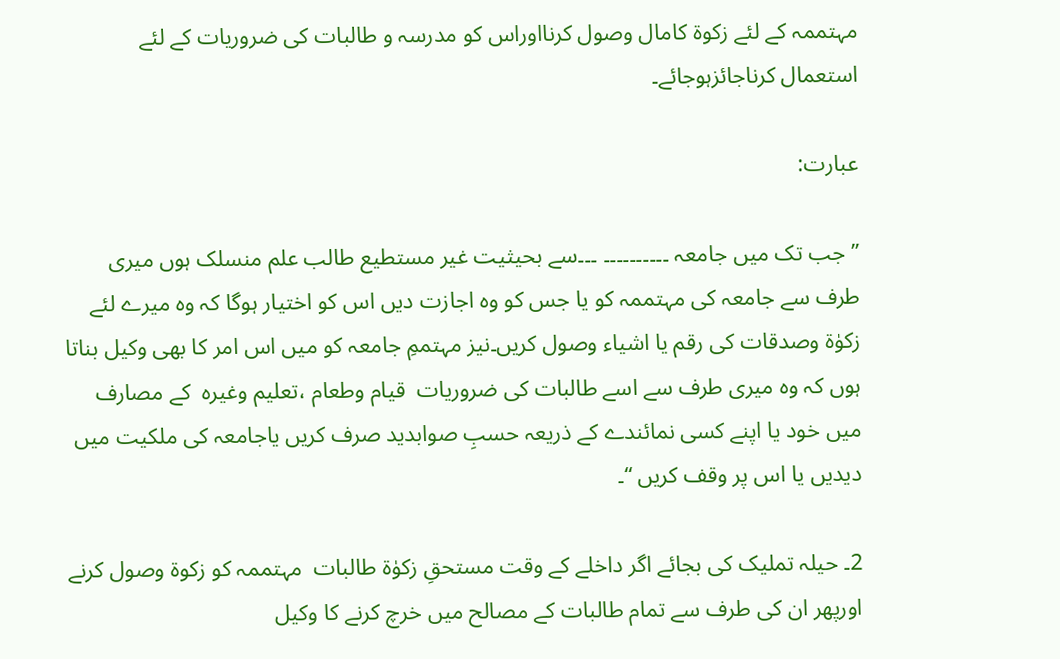مہتممہ کے لئے زکوۃ کامال وصول کرنااوراس کو مدرسہ و طالبات کی ضروریات کے لئے استعمال کرناجائزہوجائے۔

عبارت:

’’ جب تک میں جامعہ ۔۔۔۔۔۔۔۔۔۔ ۔۔۔سے بحیثیت غیر مستطیع طالب علم منسلک ہوں میری طرف سے جامعہ کی مہتممہ کو یا جس کو وہ اجازت دیں اس کو اختیار ہوگا کہ وہ میرے لئے زکوٰۃ وصدقات کی رقم یا اشیاء وصول کریں۔نیز مہتممِ جامعہ کو میں اس امر کا بھی وکیل بناتا ہوں کہ وہ میری طرف سے اسے طالبات کی ضروریات  قیام وطعام ،تعلیم وغیرہ  کے مصارف میں خود یا اپنے کسی نمائندے کے ذریعہ حسبِ صوابدید صرف کریں یاجامعہ کی ملکیت میں دیدیں یا اس پر وقف کریں ‘‘۔

2۔ حیلہ تملیک کی بجائے اگر داخلے کے وقت مستحقِ زکوٰۃ طالبات  مہتممہ کو زکوۃ وصول کرنے اورپھر ان کی طرف سے تمام طالبات کے مصالح میں خرچ کرنے کا وکیل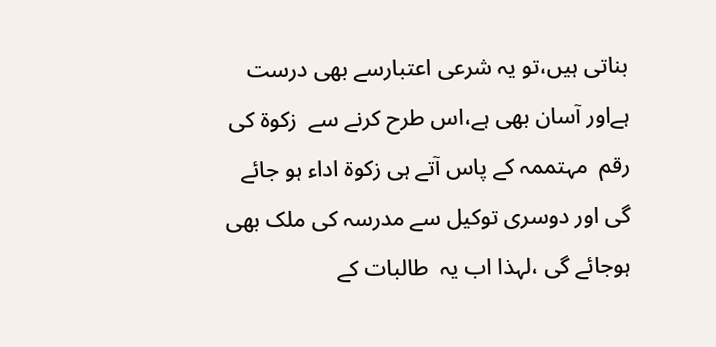بناتی ہیں،تو یہ شرعی اعتبارسے بھی درست ہےاور آسان بھی ہے،اس طرح کرنے سے  زکوۃ کی رقم  مہتممہ کے پاس آتے ہی زکوۃ اداء ہو جائے گی اور دوسری توکیل سے مدرسہ کی ملک بھی ہوجائے گی ،لہذا اب یہ  طالبات کے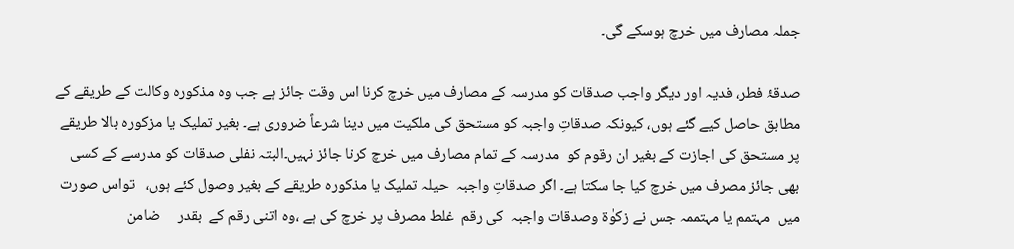جملہ مصارف میں خرچ ہوسکے گی۔

صدقۂ فطر، فدیہ اور دیگر واجب صدقات کو مدرسہ کے مصارف میں خرچ کرنا اس وقت جائز ہے جب وہ مذکورہ وکالت کے طریقے کے مطابق حاصل کیے گئے ہوں، کیونکہ صدقاتِ واجبہ کو مستحق کی ملکیت میں دینا شرعاً ضروری ہے۔ بغیر تملیک یا مزکورہ بالا طریقے پر مستحق کی اجازت کے بغیر ان رقوم کو  مدرسہ کے تمام مصارف میں خرچ کرنا جائز نہیں۔البتہ نفلی صدقات کو مدرسے کے کسی بھی جائز مصرف میں خرچ کیا جا سکتا ہے۔ اگر صدقاتِ واجبہ  حیلہ تملیک یا مذکورہ طریقے کے بغیر وصول کئے ہوں،   تواس صورت میں  مہتمم یا مہتممہ جس نے زکوٰۃ وصدقات واجبہ  کی رقم  غلط مصرف پر خرچ کی ہے ،وہ اتنی رقم کے  بقدر     ضامن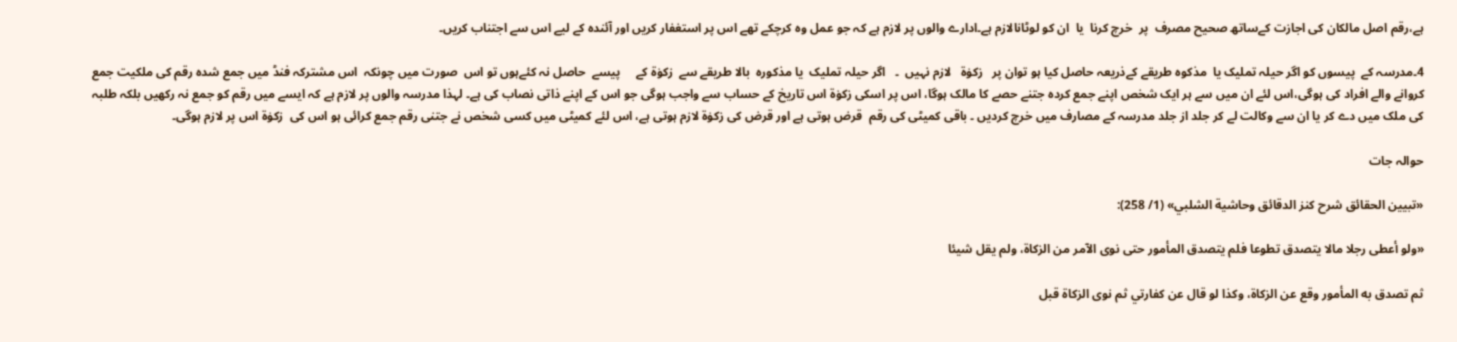ہے،رقم اصل مالکان کی اجازت کےساتھ صحیح مصرف  پر  خرچ کرنا  یا  ان کو لوٹانالازم ہے۔ادارے والوں پر لازم ہے کہ جو عمل وہ کرچکے تھے اس پر استغفار کریں اور آئندہ کے لیے اس سے اجتناب کریں۔

4۔مدرسہ کے  پیسوں کو اگر حیلہ تملیک یا  مذکوہ طریقے کےذریعہ حاصل کیا ہو توان پر   زکوٰۃ   لازم نہیں  ۔   اگر حیلہ تملیک  یا مذکورہ  بالا طریقے سے  زکوٰۃ کے     پیسے  حاصل نہ کئےہوں تو اس  صورت میں چونکہ  اس مشترکہ فنڈ میں جمع شدہ رقم کی ملکیت جمع کروانے والے افراد کی ہوگی،اس لئے ان میں سے ہر ایک شخص اپنے جمع کردہ جتنے حصے کا مالک ہوگا، اس پر اسکی زکوٰۃ اس تاریخ کے حساب سے واجب ہوگی جو اس کے اپنے ذاتی نصاب کی ہے۔ لہذا مدرسہ والوں پر لازم ہے کہ ایسے میں رقم کو جمع نہ رکھیں بلکہ طلبہ کی ملک میں دے کر یا ان سے وکالت لے کر جلد از جلد مدرسہ کے مصارف میں خرچ کردیں ۔ باقی کمیٹی کی رقم  قرض ہوتی ہے اور قرض کی زکوٰۃ لازم ہوتی ہے، اس لئے کمیٹی میں کسی شخص نے جتنی رقم جمع کرائی ہو اس کی  زکوٰۃ اس پر لازم ہوگی۔

حوالہ جات

«تبيين الحقائق شرح كنز الدقائق وحاشية الشلبي» (1/ 258):

«ولو أعطى رجلا مالا يتصدق تطوعا فلم يتصدق المأمور حتى نوى الآمر من الزكاة، ولم يقل شيئا

ثم تصدق به المأمور وقع عن الزكاة، وكذا لو قال عن كفارتي ثم نوى الزكاة قبل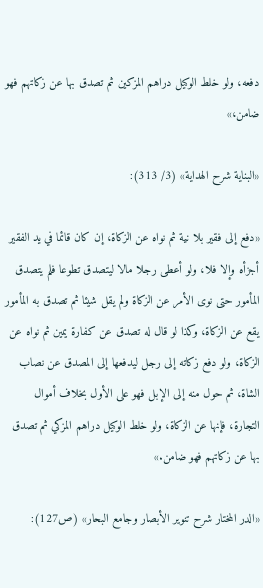دفعه، ‌ولو ‌خلط الوكيل دراهم المزكين ثم تصدق بها عن زكاتهم فهو ضامن،»

«البناية شرح الهداية» (3/ 313):

«دفع إلى فقير بلا نية ثم نواه عن الزكاة، إن كان قائما في يد الفقير أجزأه وإلا فلا، ولو أعطى رجلا مالا ليتصدق تطوعا فلم يتصدق المأمور حتى نوى الأمر عن الزكاة ولم يقل شيئا ثم تصدق به المأمور يقع عن الزكاة، وكذا لو قال له تصدق عن كفارة يمين ثم نواه عن الزكاة، ولو دفع زكاته إلى رجل ليدفعها إلى المصدق عن نصاب الشاة، ثم حول منه إلى الإبل فهو على الأول بخلاف أموال التجارة، فإنها عن الزكاة، ‌ولو ‌خلط الوكيل دراهم المزكي ثم تصدق بها عن زكاتهم فهو ضامن.»

«الدر المختار شرح تنوير الأبصار وجامع البحار» (ص127):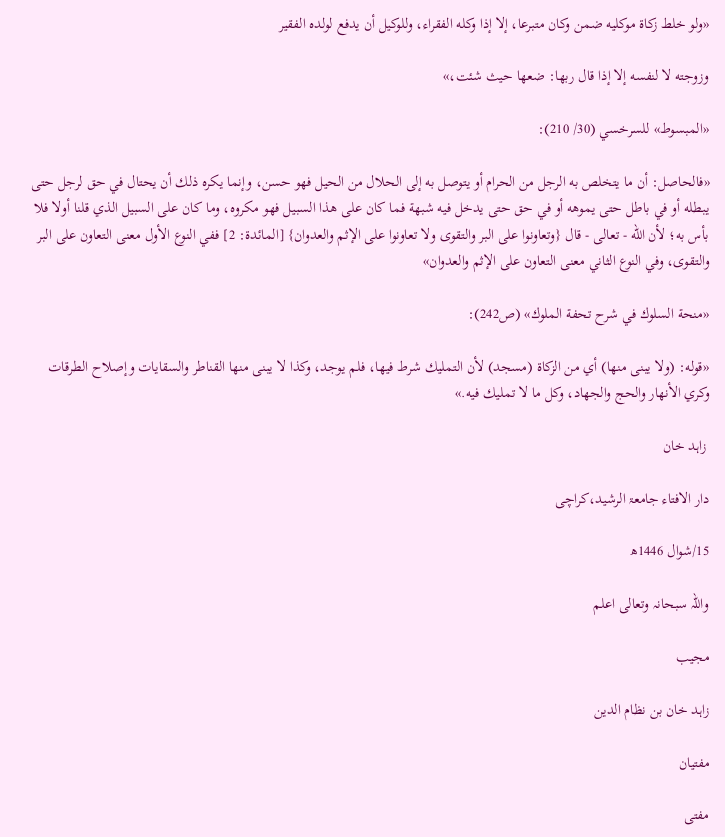«ولو ‌خلط زكاة موكليه ضمن وكان متبرعا، إلا إذا وكله الفقراء، وللوكيل أن يدفع لولده الفقير

وزوجته لا لنفسه إلا إذا قال ربها: ضعها حيث شئت،»

«المبسوط» للسرخسي (30/ 210):

«فالحاصل: أن ما يتخلص به الرجل من الحرام أو يتوصل به إلى الحلال من الحيل فهو حسن، وإنما يكره ذلك أن يحتال في حق لرجل حتى يبطله أو في باطل حتى يموهه أو في حق حتى يدخل فيه شبهة فما كان على هذا السبيل فهو مكروه، وما كان على السبيل الذي قلنا أولا فلا بأس به؛ لأن الله - تعالى - قال {وتعاونوا على البر والتقوى ولا تعاونوا على الإثم والعدوان} [المائدة: 2] ففي النوع الأول معنى التعاون على البر والتقوى، وفي النوع الثاني معنى التعاون على الإثم والعدوان»

«منحة السلوك في شرح تحفة الملوك» (ص242):

«قوله: (ولا يبنى منها) أي من الزكاة (مسجد) لأن التمليك شرط فيها، فلم يوجد، وكذا لا يبنى منها القناطر والسقايات وإصلاح الطرقات وكري الأنهار والحج والجهاد، وكل ما لا تمليك فيه.»

 زاہد خان

دار الافتاء جامعۃ الرشید،کراچی

15/شوال 1446ھ

واللہ سبحانہ وتعالی اعلم

مجیب

زاہد خان بن نظام الدین

مفتیان

مفتی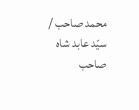محمد صاحب / سیّد عابد شاہ صاحب